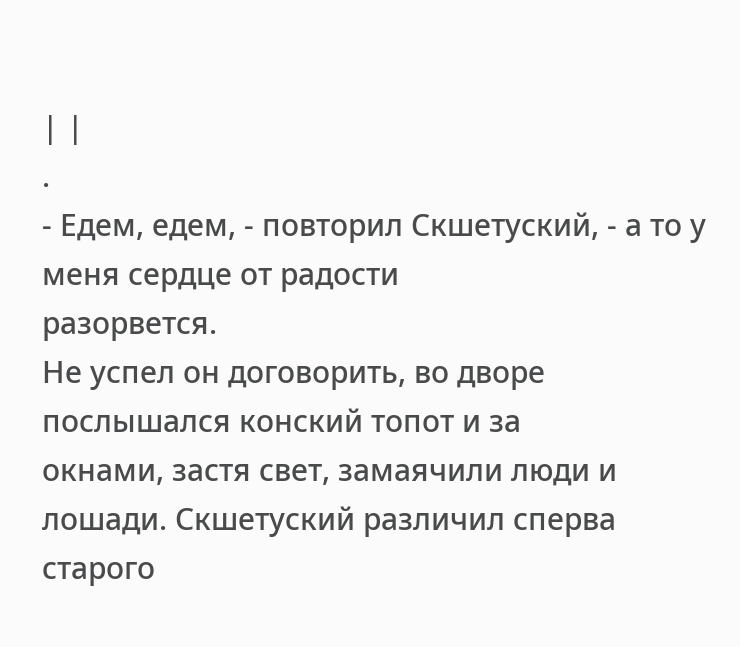| |
.
- Едем, едем, - повторил Скшетуский, - а то у меня сердце от радости
разорвется.
Не успел он договорить, во дворе послышался конский топот и за
окнами, застя свет, замаячили люди и лошади. Скшетуский различил сперва
старого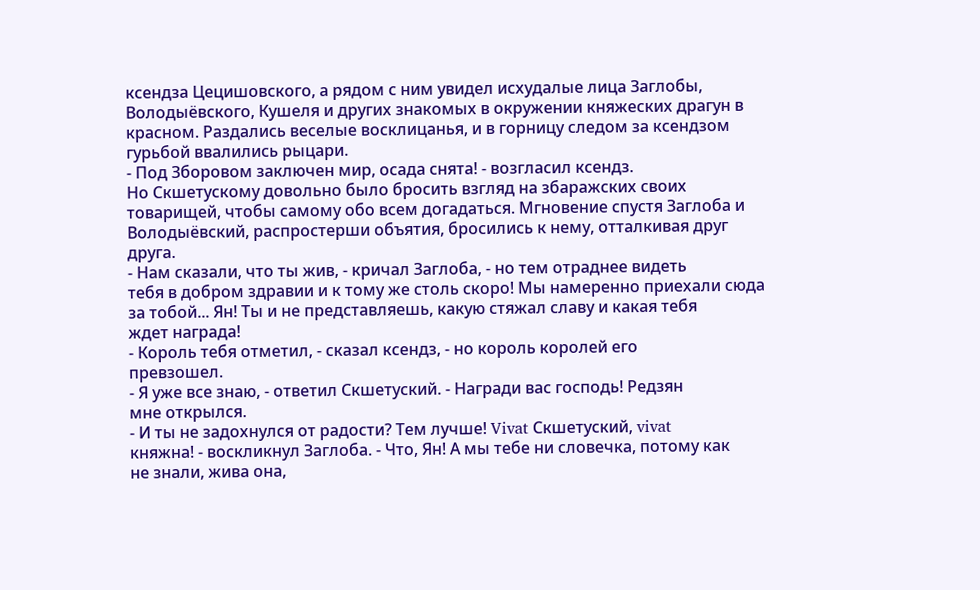ксендза Цецишовского, а рядом с ним увидел исхудалые лица Заглобы,
Володыёвского, Кушеля и других знакомых в окружении княжеских драгун в
красном. Раздались веселые восклицанья, и в горницу следом за ксендзом
гурьбой ввалились рыцари.
- Под Зборовом заключен мир, осада снята! - возгласил ксендз.
Но Скшетускому довольно было бросить взгляд на збаражских своих
товарищей, чтобы самому обо всем догадаться. Мгновение спустя Заглоба и
Володыёвский, распростерши объятия, бросились к нему, отталкивая друг
друга.
- Нам сказали, что ты жив, - кричал Заглоба, - но тем отраднее видеть
тебя в добром здравии и к тому же столь скоро! Мы намеренно приехали сюда
за тобой... Ян! Ты и не представляешь, какую стяжал славу и какая тебя
ждет награда!
- Король тебя отметил, - сказал ксендз, - но король королей его
превзошел.
- Я уже все знаю, - ответил Скшетуский. - Награди вас господь! Редзян
мне открылся.
- И ты не задохнулся от радости? Тем лучше! Vivat Скшетуский, vivat
княжна! - воскликнул Заглоба. - Что, Ян! А мы тебе ни словечка, потому как
не знали, жива она,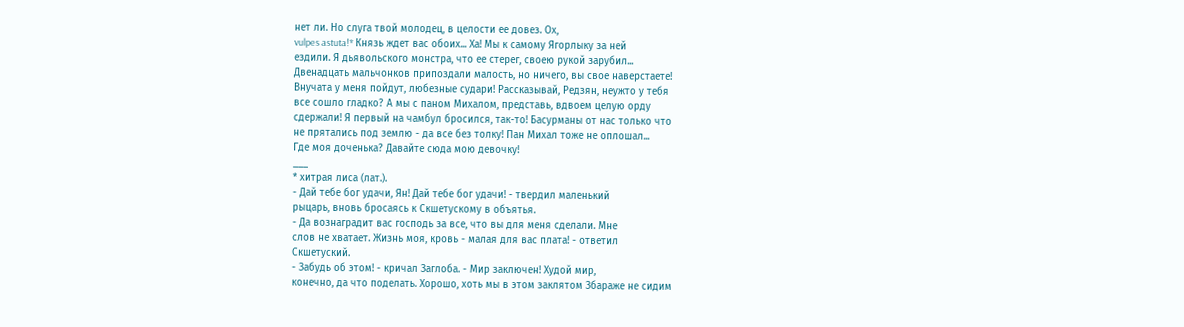нет ли. Но слуга твой молодец, в целости ее довез. Ох,
vulpes astuta!* Князь ждет вас обоих... Ха! Мы к самому Ягорлыку за ней
ездили. Я дьявольского монстра, что ее стерег, своею рукой зарубил...
Двенадцать мальчонков припоздали малость, но ничего, вы свое наверстаете!
Внучата у меня пойдут, любезные судари! Рассказывай, Редзян, неужто у тебя
все сошло гладко? А мы с паном Михалом, представь, вдвоем целую орду
сдержали! Я первый на чамбул бросился, так-то! Басурманы от нас только что
не прятались под землю - да все без толку! Пан Михал тоже не оплошал...
Где моя доченька? Давайте сюда мою девочку!
___
* хитрая лиса (лат.).
- Дай тебе бог удачи, Ян! Дай тебе бог удачи! - твердил маленький
рыцарь, вновь бросаясь к Скшетускому в объятья.
- Да вознаградит вас господь за все, что вы для меня сделали. Мне
слов не хватает. Жизнь моя, кровь - малая для вас плата! - ответил
Скшетуский.
- Забудь об этом! - кричал Заглоба. - Мир заключен! Худой мир,
конечно, да что поделать. Хорошо, хоть мы в этом заклятом Збараже не сидим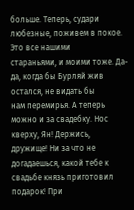больше. Теперь, судари любезные, поживем в покое. Это все нашими
стараньями, и моими тоже. Да-да, когда бы Бурляй жив остался, не видать бы
нам перемирья. А теперь можно и за свадебку. Нос кверху, Ян! Держись,
дружище! Ни за что не догадаешься, какой тебе к свадьбе князь приготовил
подарок! При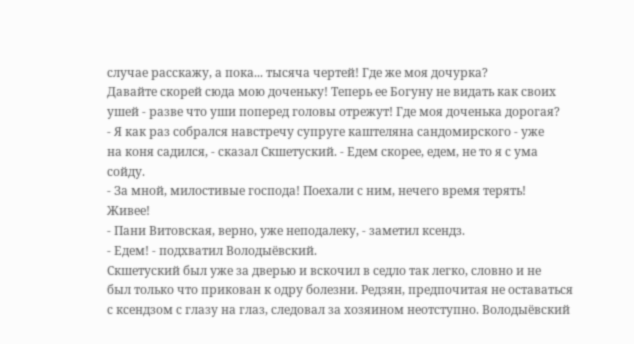случае расскажу, а пока... тысяча чертей! Где же моя дочурка?
Давайте скорей сюда мою доченьку! Теперь ее Богуну не видать как своих
ушей - разве что уши поперед головы отрежут! Где моя доченька дорогая?
- Я как раз собрался навстречу супруге каштеляна сандомирского - уже
на коня садился, - сказал Скшетуский. - Едем скорее, едем, не то я с ума
сойду.
- За мной, милостивые господа! Поехали с ним, нечего время терять!
Живее!
- Пани Витовская, верно, уже неподалеку, - заметил ксендз.
- Едем! - подхватил Володыёвский.
Скшетуский был уже за дверью и вскочил в седло так легко, словно и не
был только что прикован к одру болезни. Редзян, предпочитая не оставаться
с ксендзом с глазу на глаз, следовал за хозяином неотступно. Володыёвский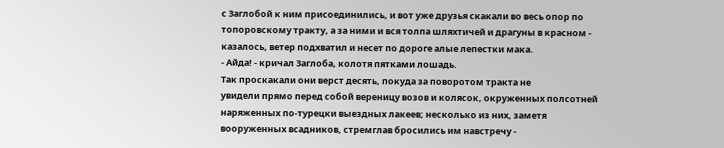с Заглобой к ним присоединились, и вот уже друзья скакали во весь опор по
топоровскому тракту, а за ними и вся толпа шляхтичей и драгуны в красном -
казалось, ветер подхватил и несет по дороге алые лепестки мака.
- Айда! - кричал Заглоба, колотя пятками лошадь.
Так проскакали они верст десять, покуда за поворотом тракта не
увидели прямо перед собой вереницу возов и колясок, окруженных полсотней
наряженных по-турецки выездных лакеев; несколько из них, заметя
вооруженных всадников, стремглав бросились им навстречу -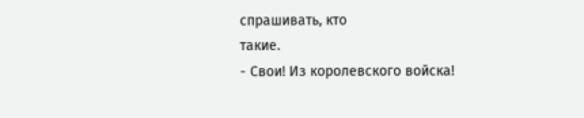спрашивать, кто
такие.
- Свои! Из королевского войска!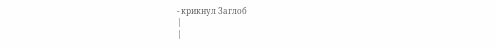- крикнул Заглоб
|
|